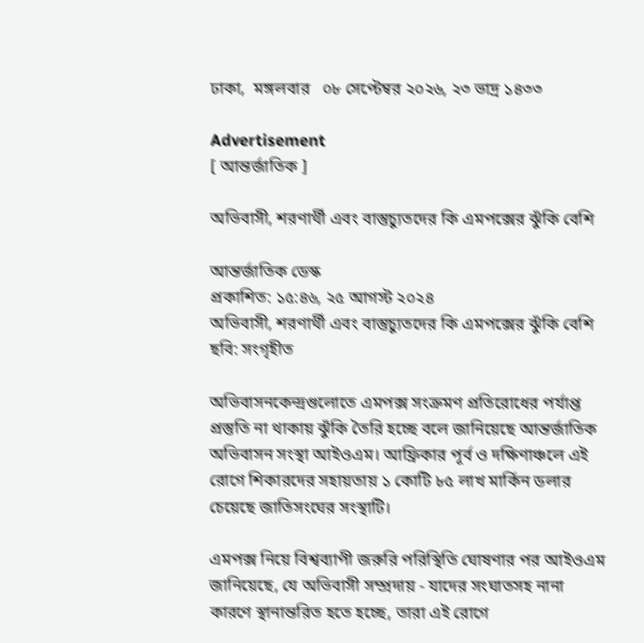ঢাকা,  মঙ্গলবার   ০৮ সেপ্টেম্বর ২০২৬, ২৩ ভাদ্র ১৪৩৩

Advertisement
[ আন্তর্জাতিক ]

অভিবাসী, শরণার্থী এবং বাস্তুচ্যুতদের কি এমপক্সের ঝুঁকি বেশি

আন্তর্জাতিক ডেস্ক
প্রকাশিত: ১৫:৪৬, ২৫ আগস্ট ২০২৪
অভিবাসী, শরণার্থী এবং বাস্তুচ্যুতদের কি এমপক্সের ঝুঁকি বেশি
ছবি: সংগৃহীত

অভিবাসনকেন্দ্রগুলোতে এমপক্স সংক্রমণ প্রতিরোধের পর্যাপ্ত প্রস্তুতি না থাকায় ঝুঁকি তৈরি হচ্ছে বলে জানিয়েছে আন্তর্জাতিক অভিবাসন সংস্থা আইওএম। আফ্রিকার পূর্ব ও দক্ষিণাঞ্চলে এই রোগে শিকারদের সহায়তায় ১ কোটি ৮৫ লাখ মার্কিন ডলার চেয়েছে জাতিসংঘের সংস্থাটি।

এমপক্স নিয়ে বিশ্বব্যাপী জরুরি পরিস্থিতি ঘোষণার পর আইওএম জানিয়েছে, যে অভিবাসী সম্প্রদায় - যাদের সংঘাতসহ নানা কারণে স্থানান্তরিত হতে হচ্ছে, তারা এই রোগে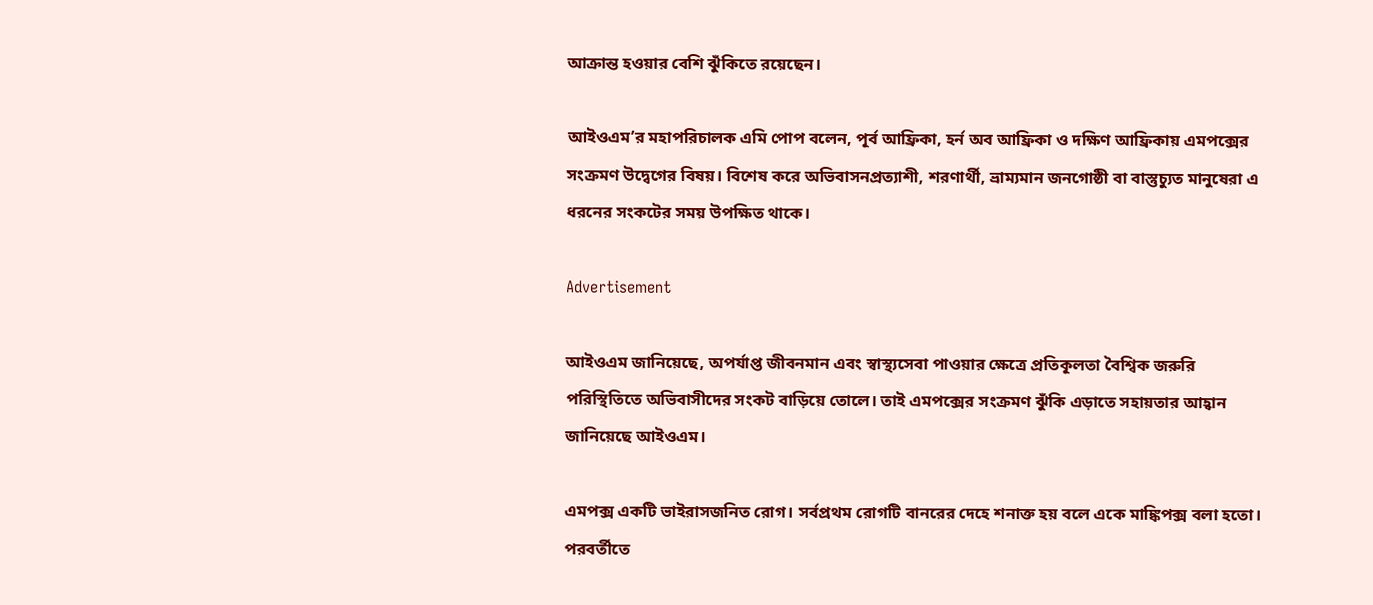আক্রান্ত হওয়ার বেশি ঝুঁকিতে রয়েছেন।

আইওএম’র মহাপরিচালক এমি পোপ বলেন, পূর্ব আফ্রিকা, হর্ন অব আফ্রিকা ও দক্ষিণ আফ্রিকায় এমপক্সের সংক্রমণ উদ্বেগের বিষয়। বিশেষ করে অভিবাসনপ্রত্যাশী, শরণার্থী, ভ্রাম্যমান জনগোষ্ঠী বা বাস্তুচ্যুত মানুষেরা এ ধরনের সংকটের সময় উপক্ষিত থাকে।

Advertisement

আইওএম জানিয়েছে, অপর্যাপ্ত জীবনমান এবং স্বাস্থ্যসেবা পাওয়ার ক্ষেত্রে প্রতিকূলতা বৈশ্বিক জরুরি পরিস্থিতিতে অভিবাসীদের সংকট বাড়িয়ে তোলে। তাই এমপক্সের সংক্রমণ ঝুঁকি এড়াতে সহায়তার আহ্বান জানিয়েছে আইওএম।

এমপক্স একটি ভাইরাসজনিত রোগ। সর্বপ্রথম রোগটি বানরের দেহে শনাক্ত হয় বলে একে মাঙ্কিপক্স বলা হতো। পরবর্তীতে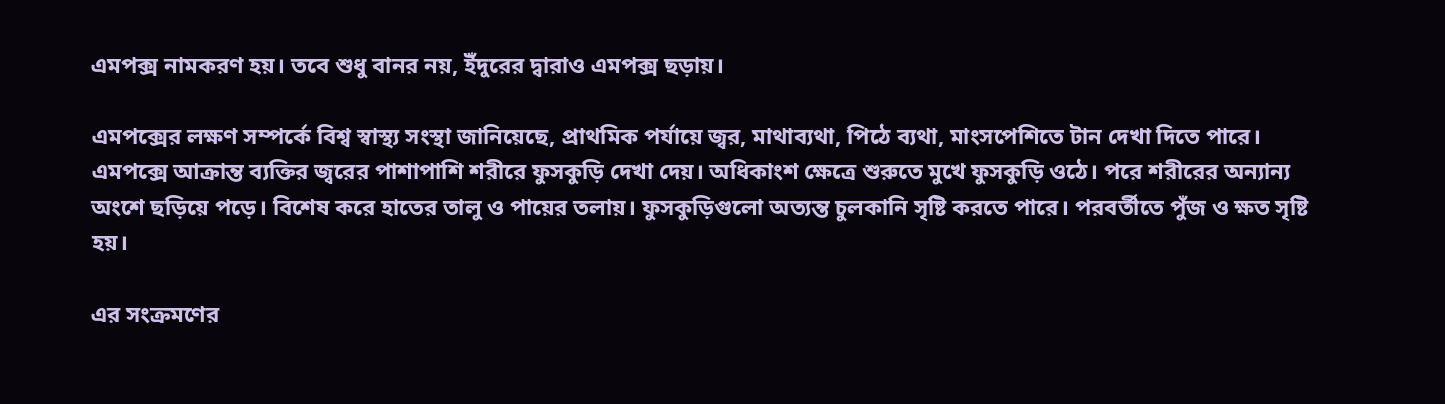এমপক্স নামকরণ হয়। তবে শুধু বানর নয়, ইঁদুরের দ্বারাও এমপক্স ছড়ায়।

এমপক্সের লক্ষণ সম্পর্কে বিশ্ব স্বাস্থ্য সংস্থা জানিয়েছে, প্রাথমিক পর্যায়ে জ্বর, মাথাব্যথা, পিঠে ব্যথা, মাংসপেশিতে টান দেখা দিতে পারে। এমপক্সে আক্রান্ত ব্যক্তির জ্বরের পাশাপাশি শরীরে ফুসকুড়ি দেখা দেয়। অধিকাংশ ক্ষেত্রে শুরুতে মুখে ফুসকুড়ি ওঠে। পরে শরীরের অন্যান্য অংশে ছড়িয়ে পড়ে। বিশেষ করে হাতের তালু ও পায়ের তলায়। ফুসকুড়িগুলো অত্যন্ত চুলকানি সৃষ্টি করতে পারে। পরবর্তীতে পুঁজ ও ক্ষত সৃষ্টি হয়।

এর সংক্রমণের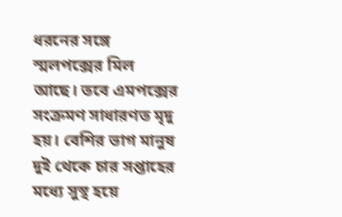ধরনের সঙ্গে স্মলপক্সের মিল আছে। তবে এমপক্সের সংক্রমণ সাধারণত মৃদু হয়। বেশির ভাগ মানুষ দুই থেকে চার সপ্তাহের মধ্যে সুস্থ হয়ে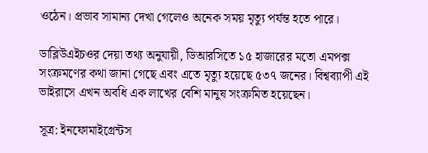ওঠেন। প্রভাব সামান্য দেখা গেলেও অনেক সময় মৃত্যু পর্যন্ত হতে পারে।

ডাব্লিউএইচওর দেয়া তথ্য অনুযায়ী, ডিআরসিতে ১৫ হাজারের মতো এমপক্স সংক্রমণের কথা জানা গেছে এবং এতে মৃত্যু হয়েছে ৫৩৭ জনের। বিশ্বব্যাপী এই ভাইরাসে এখন অবধি এক লাখের বেশি মানুষ সংক্রমিত হয়েছেন।

সূত্র: ইনফোমাইগ্রেন্টস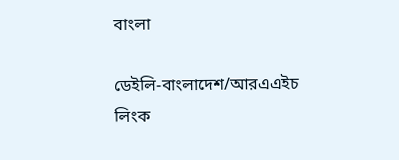বাংলা

ডেইলি-বাংলাদেশ/আরএএইচ
লিংক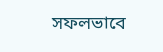সফলভাবে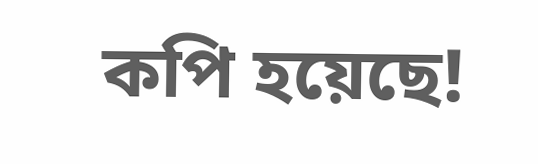কপি হয়েছে!